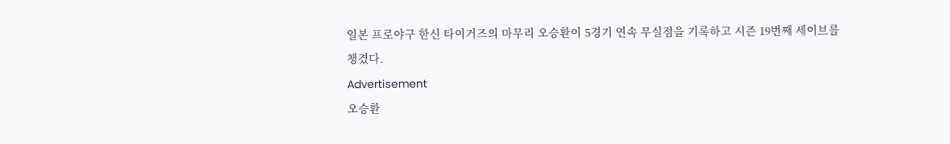일본 프로야구 한신 타이거즈의 마무리 오승환이 5경기 연속 무실점을 기록하고 시즌 19번째 세이브를 챙겼다.
Advertisement
오승환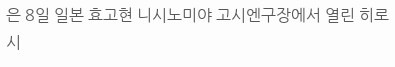은 8일 일본 효고현 니시노미야 고시엔구장에서 열린 히로시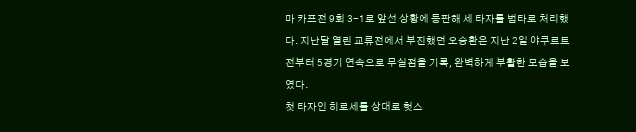마 카프전 9회 3-1로 앞선 상황에 등판해 세 타자를 범타로 처리했다. 지난달 열린 교류전에서 부진했던 오승환은 지난 2일 야쿠르트전부터 5경기 연속으로 무실점을 기록, 완벽하게 부활한 모습을 보였다.
첫 타자인 히로세를 상대로 헛스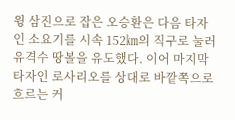윙 삼진으로 잡은 오승환은 다음 타자인 소요기를 시속 152㎞의 직구로 눌러 유격수 땅볼을 유도했다. 이어 마지막 타자인 로사리오를 상대로 바깥쪽으로 흐르는 커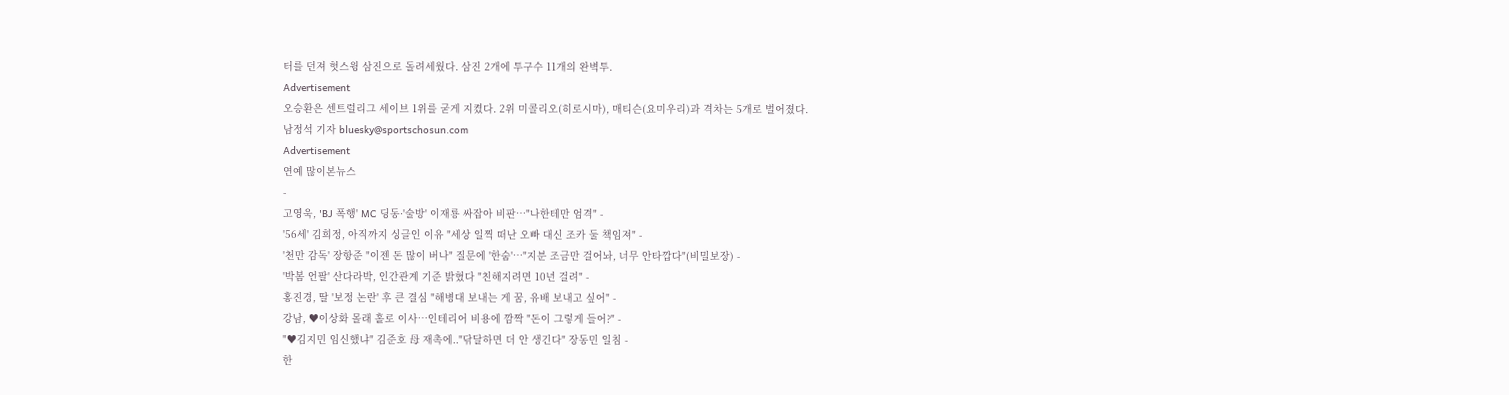터를 던져 헛스윙 삼진으로 돌려세웠다. 삼진 2개에 투구수 11개의 완벽투.
Advertisement
오승환은 센트럴리그 세이브 1위를 굳게 지켰다. 2위 미콜리오(히로시마), 매티슨(요미우리)과 격차는 5개로 벌어졌다.
남정석 기자 bluesky@sportschosun.com
Advertisement
연예 많이본뉴스
-
고영욱, 'BJ 폭행' MC 딩동·'술방' 이재룡 싸잡아 비판…"나한테만 엄격" -
'56세' 김희정, 아직까지 싱글인 이유 "세상 일찍 떠난 오빠 대신 조카 둘 책임져" -
'천만 감독' 장항준 "이젠 돈 많이 버나" 질문에 '한숨'…"지분 조금만 걸어놔, 너무 안타깝다"(비밀보장) -
'박봄 언팔' 산다라박, 인간관계 기준 밝혔다 "친해지려면 10년 걸려" -
홍진경, 딸 '보정 논란' 후 큰 결심 "해병대 보내는 게 꿈, 유배 보내고 싶어" -
강남, ♥이상화 몰래 홀로 이사…인테리어 비용에 깜짝 "돈이 그렇게 들어?" -
"♥김지민 임신했냐" 김준호 母 재촉에.."닦달하면 더 안 생긴다" 장동민 일침 -
한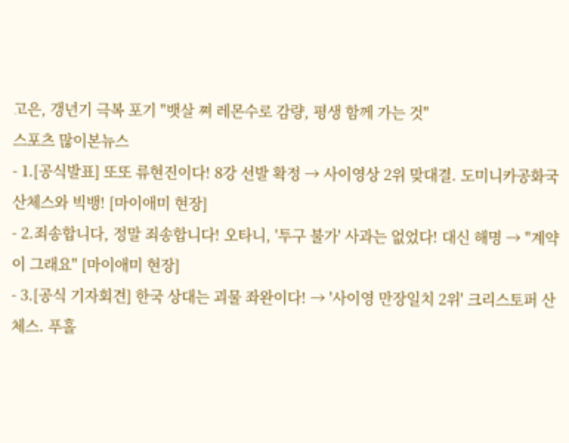고은, 갱년기 극복 포기 "뱃살 쪄 레몬수로 감량, 평생 함께 가는 것"
스포츠 많이본뉴스
- 1.[공식발표] 또또 류현진이다! 8강 선발 확정 → 사이영상 2위 맞대결. 도미니카공화국 산체스와 빅뱅! [마이애미 현장]
- 2.죄송합니다, 정말 죄송합니다! 오타니, '투구 불가' 사과는 없었다! 대신 해명 → "계약이 그래요" [마이애미 현장]
- 3.[공식 기자회견] 한국 상대는 괴물 좌완이다! → '사이영 만장일치 2위' 크리스토퍼 산체스. 푸홀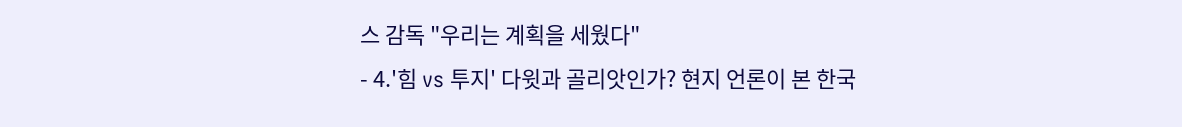스 감독 "우리는 계획을 세웠다"
- 4.'힘 vs 투지' 다윗과 골리앗인가? 현지 언론이 본 한국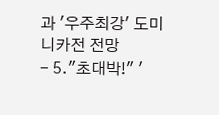과 '우주최강' 도미니카전 전망
- 5."초대박!" '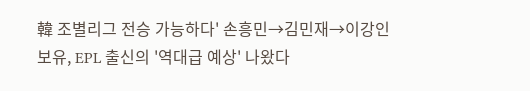韓 조별리그 전승 가능하다' 손흥민→김민재→이강인 보유, EPL 출신의 '역대급 예상' 나왔다